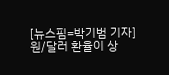[뉴스핌=박기범 기자] 원/달러 환율이 상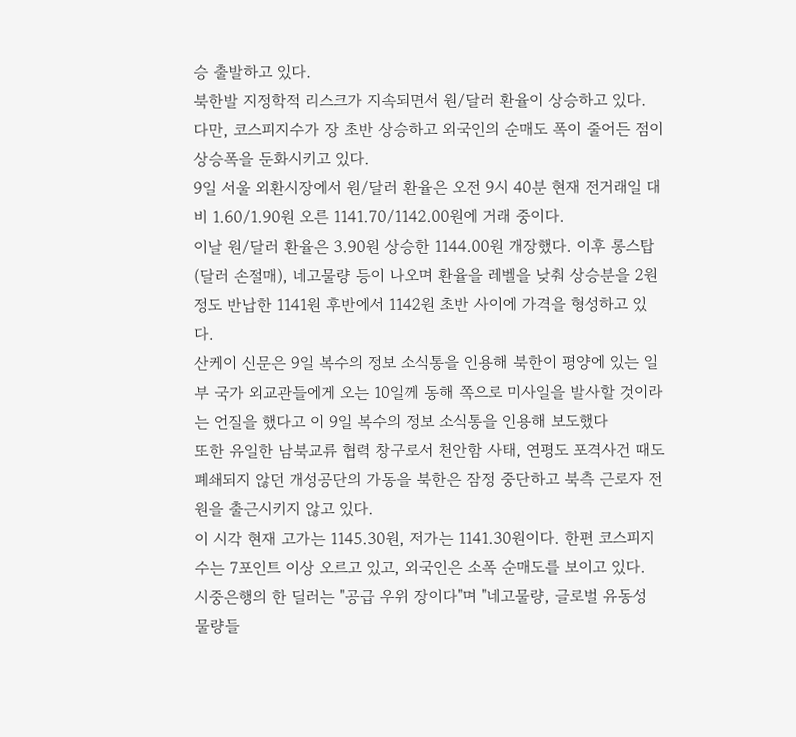승 출발하고 있다.
북한발 지정학적 리스크가 지속되면서 원/달러 환율이 상승하고 있다.
다만, 코스피지수가 장 초반 상승하고 외국인의 순매도 폭이 줄어든 점이 상승폭을 둔화시키고 있다.
9일 서울 외환시장에서 원/달러 환율은 오전 9시 40분 현재 전거래일 대비 1.60/1.90원 오른 1141.70/1142.00원에 거래 중이다.
이날 원/달러 환율은 3.90원 상승한 1144.00원 개장했다. 이후 롱스탑(달러 손절매), 네고물량 등이 나오며 환율을 레벨을 낮춰 상승분을 2원 정도 반납한 1141원 후반에서 1142원 초반 사이에 가격을 형성하고 있다.
산케이 신문은 9일 복수의 정보 소식통을 인용해 북한이 평양에 있는 일부 국가 외교관들에게 오는 10일께 동해 쪽으로 미사일을 발사할 것이라는 언질을 했다고 이 9일 복수의 정보 소식통을 인용해 보도했다
또한 유일한 남북교류 협력 창구로서 천안함 사태, 연평도 포격사건 때도 폐쇄되지 않던 개성공단의 가동을 북한은 잠정 중단하고 북측 근로자 전원을 출근시키지 않고 있다.
이 시각 현재 고가는 1145.30원, 저가는 1141.30원이다. 한편 코스피지수는 7포인트 이상 오르고 있고, 외국인은 소폭 순매도를 보이고 있다.
시중은행의 한 딜러는 "공급 우위 장이다"며 "네고물량, 글로벌 유동성 물량들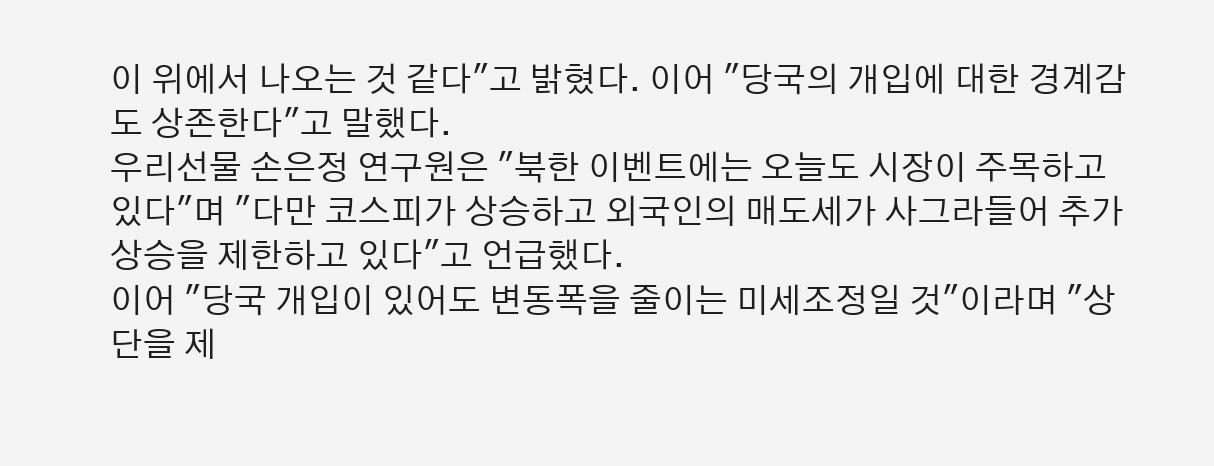이 위에서 나오는 것 같다"고 밝혔다. 이어 "당국의 개입에 대한 경계감도 상존한다"고 말했다.
우리선물 손은정 연구원은 "북한 이벤트에는 오늘도 시장이 주목하고 있다"며 "다만 코스피가 상승하고 외국인의 매도세가 사그라들어 추가 상승을 제한하고 있다"고 언급했다.
이어 "당국 개입이 있어도 변동폭을 줄이는 미세조정일 것"이라며 "상단을 제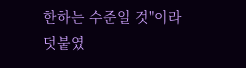한하는 수준일 것"이라 덧붙였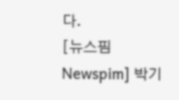다.
[뉴스핌 Newspim] 박기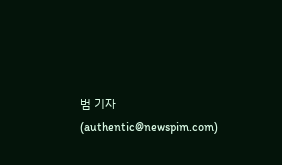범 기자 (authentic@newspim.com)